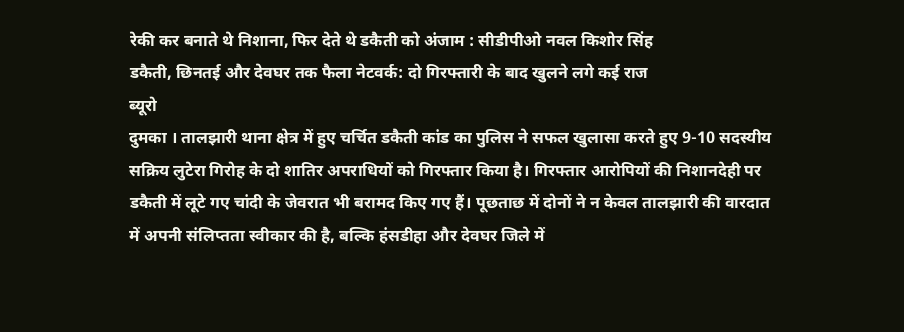रेकी कर बनाते थे निशाना, फिर देते थे डकैती को अंजाम : सीडीपीओ नवल किशोर सिंह
डकैती, छिनतई और देवघर तक फैला नेटवर्क: दो गिरफ्तारी के बाद खुलने लगे कई राज
ब्यूरो
दुमका । तालझारी थाना क्षेत्र में हुए चर्चित डकैती कांड का पुलिस ने सफल खुलासा करते हुए 9-10 सदस्यीय सक्रिय लुटेरा गिरोह के दो शातिर अपराधियों को गिरफ्तार किया है। गिरफ्तार आरोपियों की निशानदेही पर डकैती में लूटे गए चांदी के जेवरात भी बरामद किए गए हैं। पूछताछ में दोनों ने न केवल तालझारी की वारदात में अपनी संलिप्तता स्वीकार की है, बल्कि हंसडीहा और देवघर जिले में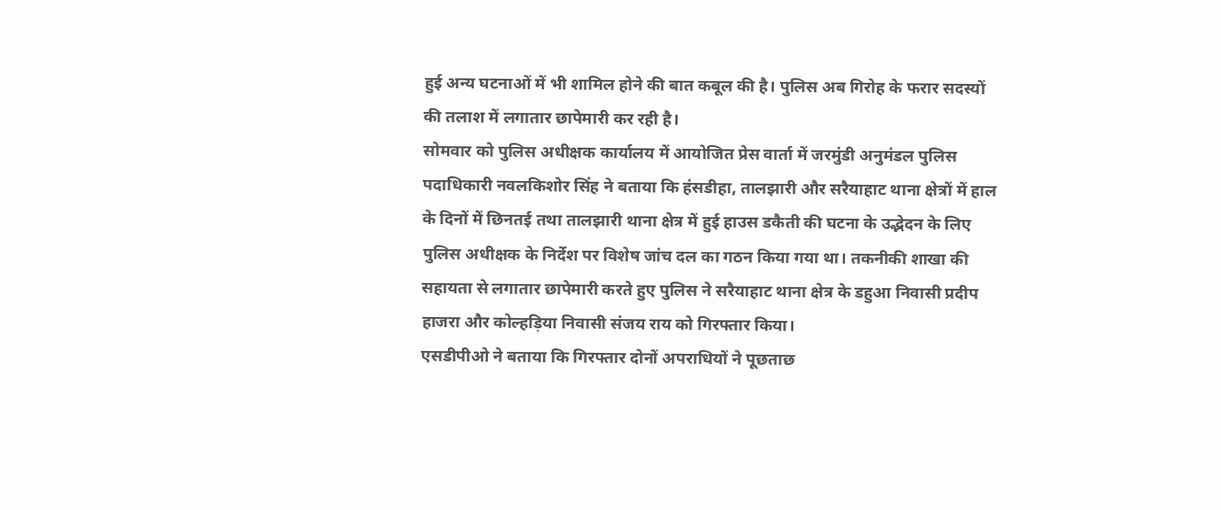हुई अन्य घटनाओं में भी शामिल होने की बात कबूल की है। पुलिस अब गिरोह के फरार सदस्यों की तलाश में लगातार छापेमारी कर रही है।
सोमवार को पुलिस अधीक्षक कार्यालय में आयोजित प्रेस वार्ता में जरमुंडी अनुमंडल पुलिस पदाधिकारी नवलकिशोर सिंह ने बताया कि हंसडीहा, तालझारी और सरैयाहाट थाना क्षेत्रों में हाल के दिनों में छिनतई तथा तालझारी थाना क्षेत्र में हुई हाउस डकैती की घटना के उद्भेदन के लिए पुलिस अधीक्षक के निर्देश पर विशेष जांच दल का गठन किया गया था। तकनीकी शाखा की सहायता से लगातार छापेमारी करते हुए पुलिस ने सरैयाहाट थाना क्षेत्र के डहुआ निवासी प्रदीप हाजरा और कोल्हड़िया निवासी संजय राय को गिरफ्तार किया।
एसडीपीओ ने बताया कि गिरफ्तार दोनों अपराधियों ने पूछताछ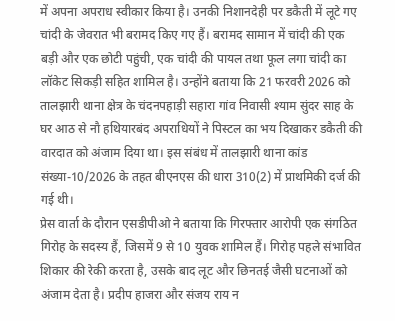में अपना अपराध स्वीकार किया है। उनकी निशानदेही पर डकैती में लूटे गए चांदी के जेवरात भी बरामद किए गए हैं। बरामद सामान में चांदी की एक बड़ी और एक छोटी पहुंची, एक चांदी की पायल तथा फूल लगा चांदी का लॉकेट सिकड़ी सहित शामिल है। उन्होंने बताया कि 21 फरवरी 2026 को तालझारी थाना क्षेत्र के चंदनपहाड़ी सहारा गांव निवासी श्याम सुंदर साह के घर आठ से नौ हथियारबंद अपराधियों ने पिस्टल का भय दिखाकर डकैती की वारदात को अंजाम दिया था। इस संबंध में तालझारी थाना कांड संख्या-10/2026 के तहत बीएनएस की धारा 310(2) में प्राथमिकी दर्ज की गई थी।
प्रेस वार्ता के दौरान एसडीपीओ ने बताया कि गिरफ्तार आरोपी एक संगठित गिरोह के सदस्य हैं, जिसमें 9 से 10 युवक शामिल हैं। गिरोह पहले संभावित शिकार की रेकी करता है, उसके बाद लूट और छिनतई जैसी घटनाओं को अंजाम देता है। प्रदीप हाजरा और संजय राय न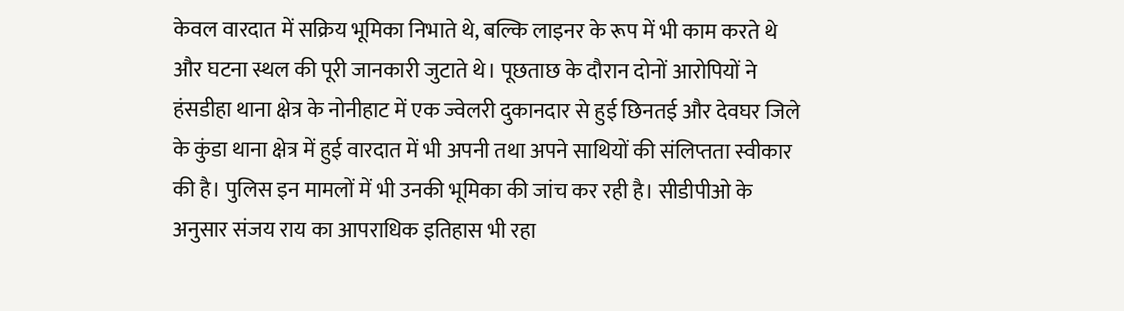केवल वारदात में सक्रिय भूमिका निभाते थे, बल्कि लाइनर के रूप में भी काम करते थे और घटना स्थल की पूरी जानकारी जुटाते थे। पूछताछ के दौरान दोनों आरोपियों ने हंसडीहा थाना क्षेत्र के नोनीहाट में एक ज्वेलरी दुकानदार से हुई छिनतई और देवघर जिले के कुंडा थाना क्षेत्र में हुई वारदात में भी अपनी तथा अपने साथियों की संलिप्तता स्वीकार की है। पुलिस इन मामलों में भी उनकी भूमिका की जांच कर रही है। सीडीपीओ के अनुसार संजय राय का आपराधिक इतिहास भी रहा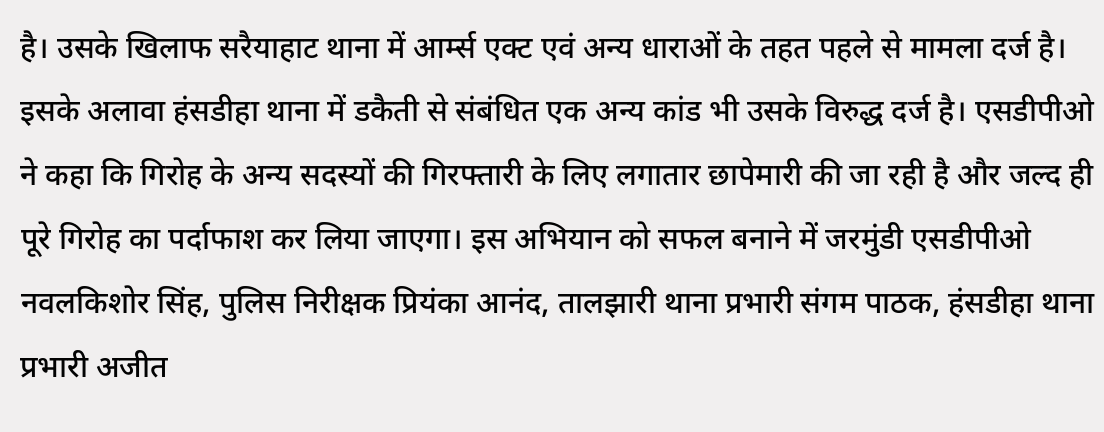है। उसके खिलाफ सरैयाहाट थाना में आर्म्स एक्ट एवं अन्य धाराओं के तहत पहले से मामला दर्ज है। इसके अलावा हंसडीहा थाना में डकैती से संबंधित एक अन्य कांड भी उसके विरुद्ध दर्ज है। एसडीपीओ ने कहा कि गिरोह के अन्य सदस्यों की गिरफ्तारी के लिए लगातार छापेमारी की जा रही है और जल्द ही पूरे गिरोह का पर्दाफाश कर लिया जाएगा। इस अभियान को सफल बनाने में जरमुंडी एसडीपीओ नवलकिशोर सिंह, पुलिस निरीक्षक प्रियंका आनंद, तालझारी थाना प्रभारी संगम पाठक, हंसडीहा थाना प्रभारी अजीत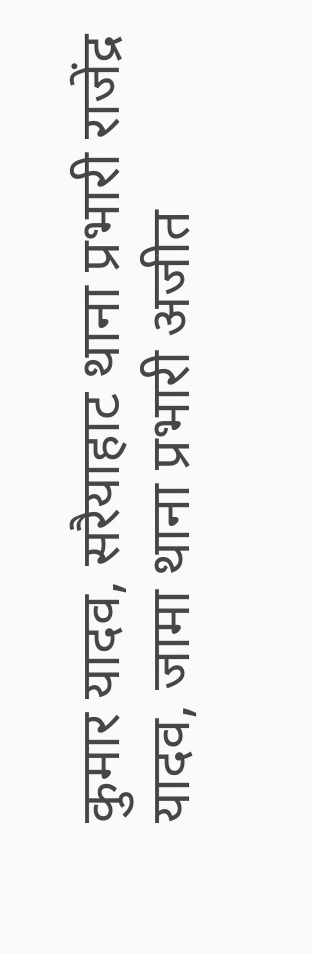कुमार यादव, सरैयाहाट थाना प्रभारी राजेंद्र यादव, जामा थाना प्रभारी अजीत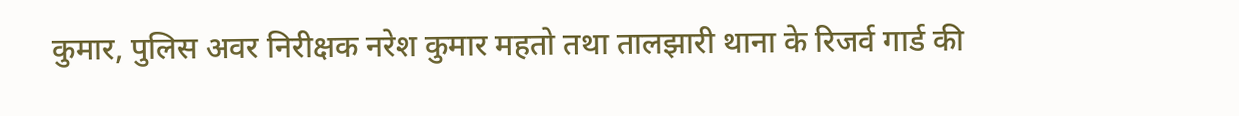कुमार, पुलिस अवर निरीक्षक नरेश कुमार महतो तथा तालझारी थाना के रिजर्व गार्ड की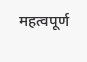महत्वपूर्ण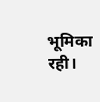भूमिका रही।